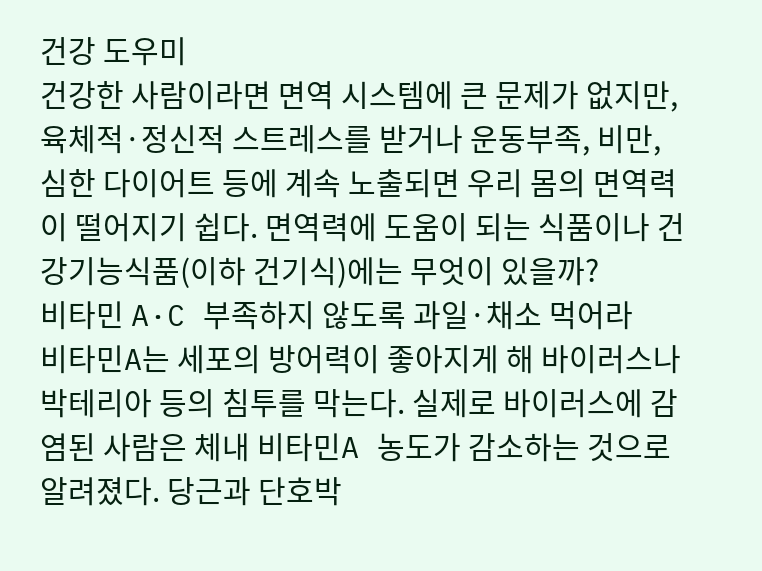건강 도우미
건강한 사람이라면 면역 시스템에 큰 문제가 없지만, 육체적·정신적 스트레스를 받거나 운동부족, 비만, 심한 다이어트 등에 계속 노출되면 우리 몸의 면역력이 떨어지기 쉽다. 면역력에 도움이 되는 식품이나 건강기능식품(이하 건기식)에는 무엇이 있을까?
비타민 A·C 부족하지 않도록 과일·채소 먹어라
비타민A는 세포의 방어력이 좋아지게 해 바이러스나 박테리아 등의 침투를 막는다. 실제로 바이러스에 감염된 사람은 체내 비타민A 농도가 감소하는 것으로 알려졌다. 당근과 단호박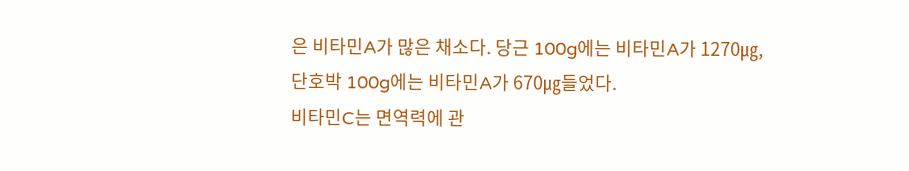은 비타민A가 많은 채소다. 당근 100g에는 비타민A가 1270㎍, 단호박 100g에는 비타민A가 670㎍들었다.
비타민C는 면역력에 관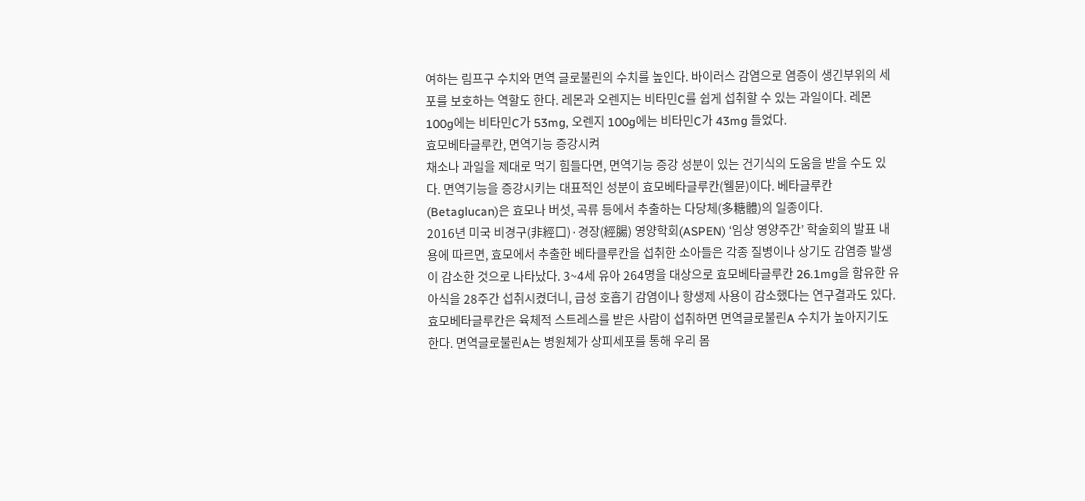여하는 림프구 수치와 면역 글로불린의 수치를 높인다. 바이러스 감염으로 염증이 생긴부위의 세포를 보호하는 역할도 한다. 레몬과 오렌지는 비타민C를 쉽게 섭취할 수 있는 과일이다. 레몬 100g에는 비타민C가 53mg, 오렌지 100g에는 비타민C가 43mg 들었다.
효모베타글루칸, 면역기능 증강시켜
채소나 과일을 제대로 먹기 힘들다면, 면역기능 증강 성분이 있는 건기식의 도움을 받을 수도 있다. 면역기능을 증강시키는 대표적인 성분이 효모베타글루칸(웰뮨)이다. 베타글루칸(Betaglucan)은 효모나 버섯, 곡류 등에서 추출하는 다당체(多糖體)의 일종이다.
2016년 미국 비경구(非經口)·경장(經腸) 영양학회(ASPEN) ‘임상 영양주간’ 학술회의 발표 내용에 따르면, 효모에서 추출한 베타클루칸을 섭취한 소아들은 각종 질병이나 상기도 감염증 발생이 감소한 것으로 나타났다. 3~4세 유아 264명을 대상으로 효모베타글루칸 26.1mg을 함유한 유아식을 28주간 섭취시켰더니, 급성 호흡기 감염이나 항생제 사용이 감소했다는 연구결과도 있다.
효모베타글루칸은 육체적 스트레스를 받은 사람이 섭취하면 면역글로불린A 수치가 높아지기도 한다. 면역글로불린A는 병원체가 상피세포를 통해 우리 몸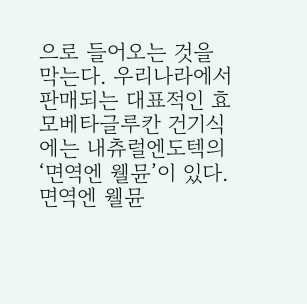으로 들어오는 것을 막는다. 우리나라에서 판매되는 대표적인 효모베타글루칸 건기식에는 내츄럴엔도텍의 ‘면역엔 웰뮨’이 있다. 면역엔 웰뮨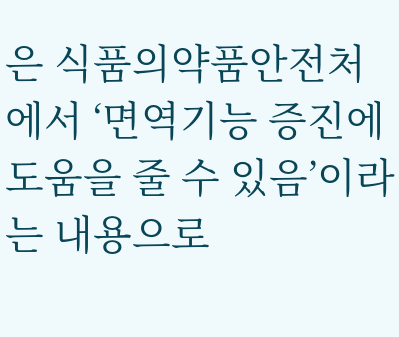은 식품의약품안전처에서 ‘면역기능 증진에 도움을 줄 수 있음’이라는 내용으로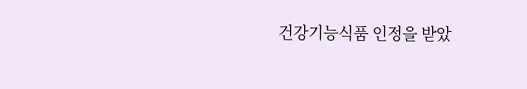건강기능식품 인정을 받았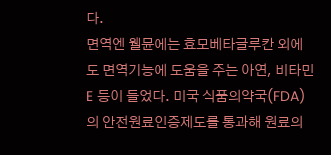다.
면역엔 웰뮨에는 효모베타글루칸 외에도 면역기능에 도움을 주는 아연, 비타민E 등이 들었다. 미국 식품의약국(FDA)의 안전원료인증제도를 통과해 원료의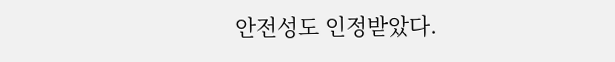안전성도 인정받았다.